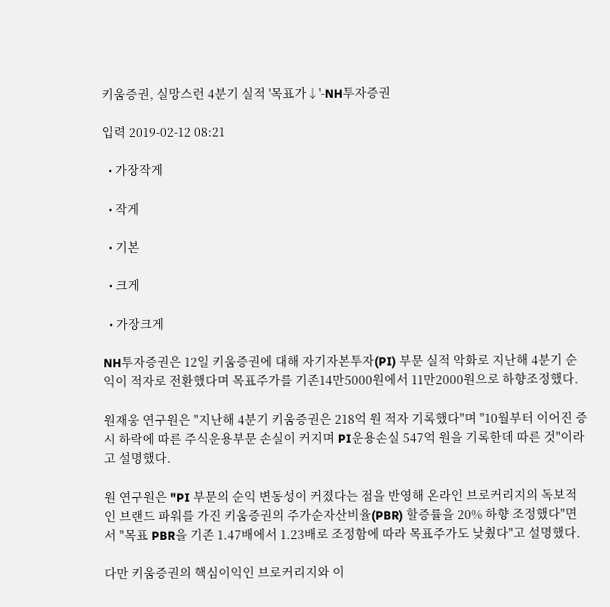키움증권, 실망스런 4분기 실적 '목표가↓'-NH투자증권

입력 2019-02-12 08:21

  • 가장작게

  • 작게

  • 기본

  • 크게

  • 가장크게

NH투자증권은 12일 키움증권에 대해 자기자본투자(PI) 부문 실적 악화로 지난해 4분기 순익이 적자로 전환했다며 목표주가를 기존14만5000원에서 11만2000원으로 하향조정했다.

원재웅 연구원은 "지난해 4분기 키움증권은 218억 원 적자 기록했다"며 "10월부터 이어진 증시 하락에 따른 주식운용부문 손실이 커지며 PI운용손실 547억 원을 기록한데 따른 것"이라고 설명했다.

원 연구원은 "PI 부문의 순익 변동성이 커졌다는 점을 반영해 온라인 브로커리지의 독보적인 브랜드 파워를 가진 키움증권의 주가순자산비율(PBR) 할증률을 20% 하향 조정했다"면서 "목표 PBR을 기존 1.47배에서 1.23배로 조정함에 따라 목표주가도 낮췄다"고 설명했다.

다만 키움증권의 핵심이익인 브로커리지와 이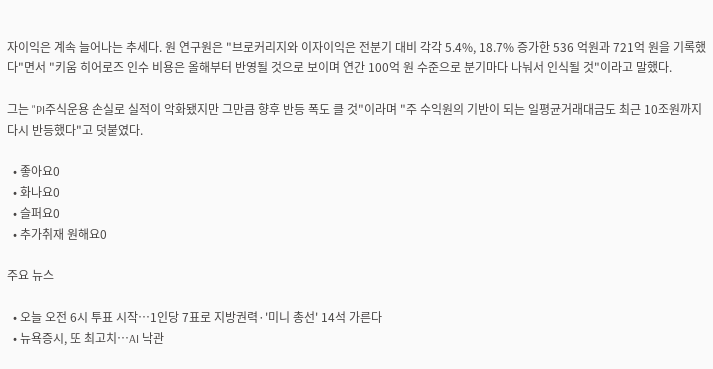자이익은 계속 늘어나는 추세다. 원 연구원은 "브로커리지와 이자이익은 전분기 대비 각각 5.4%, 18.7% 증가한 536 억원과 721억 원을 기록했다"면서 "키움 히어로즈 인수 비용은 올해부터 반영될 것으로 보이며 연간 100억 원 수준으로 분기마다 나눠서 인식될 것"이라고 말했다.

그는 "PI주식운용 손실로 실적이 악화됐지만 그만큼 향후 반등 폭도 클 것"이라며 "주 수익원의 기반이 되는 일평균거래대금도 최근 10조원까지 다시 반등했다"고 덧붙였다.

  • 좋아요0
  • 화나요0
  • 슬퍼요0
  • 추가취재 원해요0

주요 뉴스

  • 오늘 오전 6시 투표 시작…1인당 7표로 지방권력·'미니 총선' 14석 가른다
  • 뉴욕증시, 또 최고치⋯AI 낙관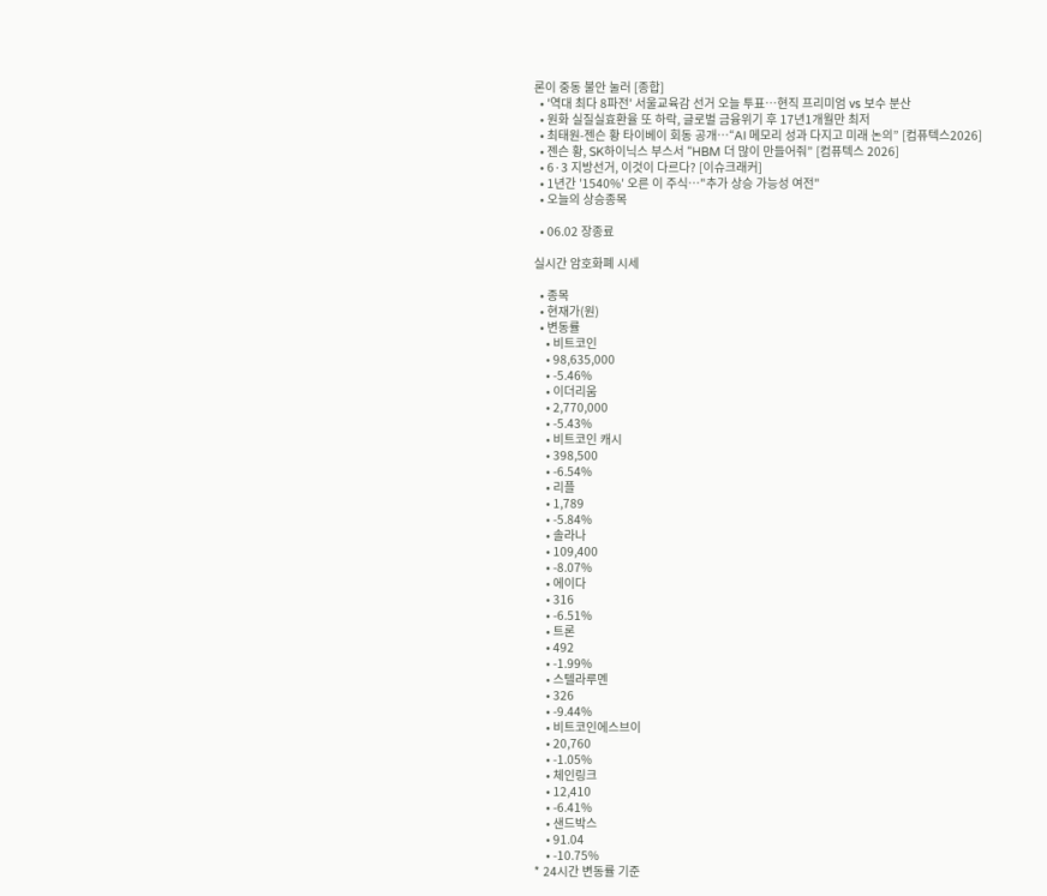론이 중동 불안 눌러 [종합]
  • '역대 최다 8파전' 서울교육감 선거 오늘 투표…현직 프리미엄 vs 보수 분산
  • 원화 실질실효환율 또 하락, 글로벌 금융위기 후 17년1개월만 최저
  • 최태원-젠슨 황 타이베이 회동 공개…“AI 메모리 성과 다지고 미래 논의” [컴퓨텍스2026]
  • 젠슨 황, SK하이닉스 부스서 “HBM 더 많이 만들어줘” [컴퓨텍스 2026]
  • 6·3 지방선거, 이것이 다르다? [이슈크래커]
  • 1년간 '1540%' 오른 이 주식…"추가 상승 가능성 여전"
  • 오늘의 상승종목

  • 06.02 장종료

실시간 암호화폐 시세

  • 종목
  • 현재가(원)
  • 변동률
    • 비트코인
    • 98,635,000
    • -5.46%
    • 이더리움
    • 2,770,000
    • -5.43%
    • 비트코인 캐시
    • 398,500
    • -6.54%
    • 리플
    • 1,789
    • -5.84%
    • 솔라나
    • 109,400
    • -8.07%
    • 에이다
    • 316
    • -6.51%
    • 트론
    • 492
    • -1.99%
    • 스텔라루멘
    • 326
    • -9.44%
    • 비트코인에스브이
    • 20,760
    • -1.05%
    • 체인링크
    • 12,410
    • -6.41%
    • 샌드박스
    • 91.04
    • -10.75%
* 24시간 변동률 기준